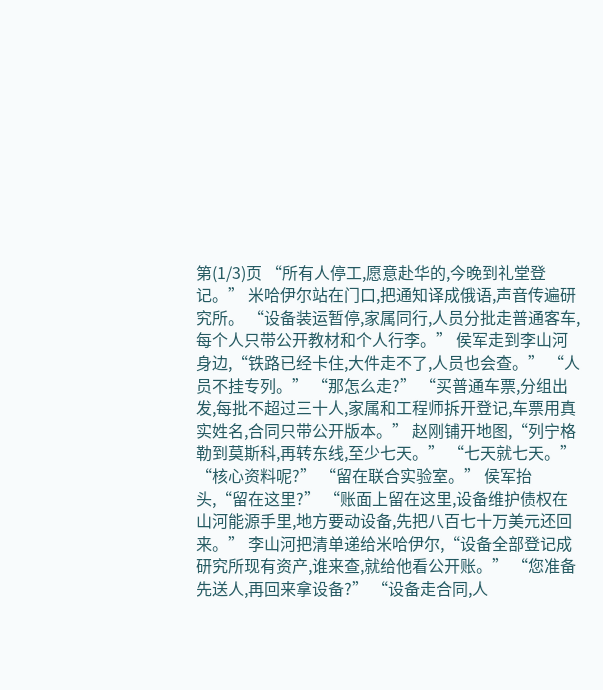第(1/3)页 “所有人停工,愿意赴华的,今晚到礼堂登记。” 米哈伊尔站在门口,把通知译成俄语,声音传遍研究所。 “设备装运暂停,家属同行,人员分批走普通客车,每个人只带公开教材和个人行李。” 侯军走到李山河身边,“铁路已经卡住,大件走不了,人员也会查。” “人员不挂专列。” “那怎么走?” “买普通车票,分组出发,每批不超过三十人,家属和工程师拆开登记,车票用真实姓名,合同只带公开版本。” 赵刚铺开地图,“列宁格勒到莫斯科,再转东线,至少七天。” “七天就七天。” “核心资料呢?” “留在联合实验室。” 侯军抬头,“留在这里?” “账面上留在这里,设备维护债权在山河能源手里,地方要动设备,先把八百七十万美元还回来。” 李山河把清单递给米哈伊尔,“设备全部登记成研究所现有资产,谁来查,就给他看公开账。” “您准备先送人,再回来拿设备?” “设备走合同,人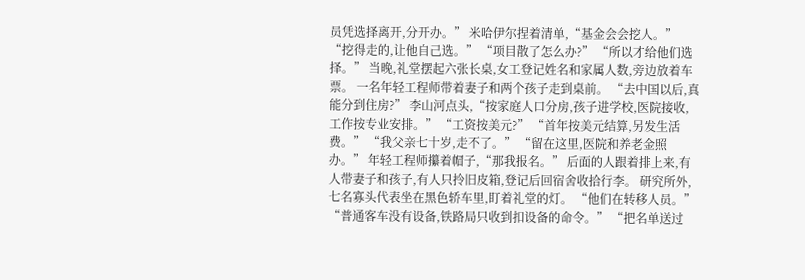员凭选择离开,分开办。” 米哈伊尔捏着清单,“基金会会挖人。” “挖得走的,让他自己选。” “项目散了怎么办?” “所以才给他们选择。” 当晚,礼堂摆起六张长桌,女工登记姓名和家属人数,旁边放着车票。 一名年轻工程师带着妻子和两个孩子走到桌前。 “去中国以后,真能分到住房?” 李山河点头,“按家庭人口分房,孩子进学校,医院接收,工作按专业安排。” “工资按美元?” “首年按美元结算,另发生活费。” “我父亲七十岁,走不了。” “留在这里,医院和养老金照办。” 年轻工程师攥着帽子,“那我报名。” 后面的人跟着排上来,有人带妻子和孩子,有人只拎旧皮箱,登记后回宿舍收拾行李。 研究所外,七名寡头代表坐在黑色轿车里,盯着礼堂的灯。 “他们在转移人员。” “普通客车没有设备,铁路局只收到扣设备的命令。” “把名单送过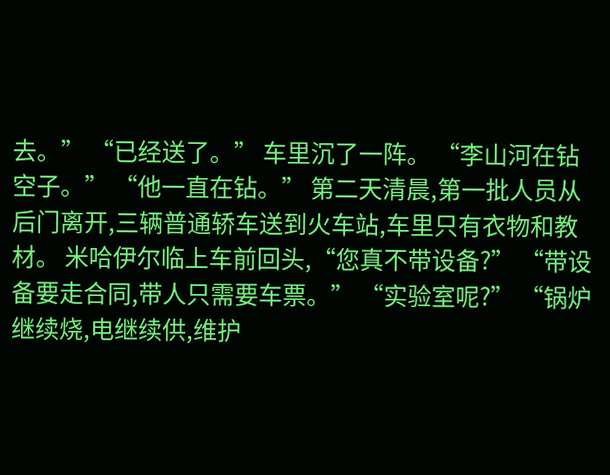去。” “已经送了。” 车里沉了一阵。 “李山河在钻空子。” “他一直在钻。” 第二天清晨,第一批人员从后门离开,三辆普通轿车送到火车站,车里只有衣物和教材。 米哈伊尔临上车前回头,“您真不带设备?” “带设备要走合同,带人只需要车票。” “实验室呢?” “锅炉继续烧,电继续供,维护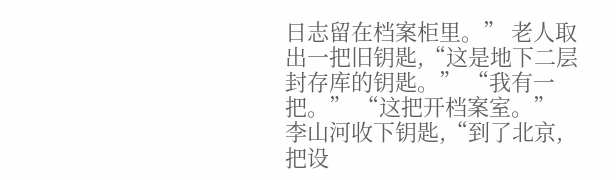日志留在档案柜里。” 老人取出一把旧钥匙,“这是地下二层封存库的钥匙。” “我有一把。” “这把开档案室。” 李山河收下钥匙,“到了北京,把设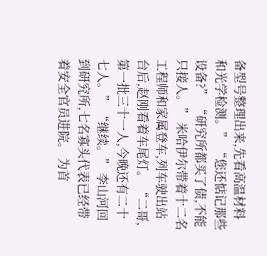备型号整理出来,先看高温材料和光学检测。” “您还惦记那些设备?” “研究所都买了债,不能只接人。” 米哈伊尔带着十二名工程师和家属登车,列车驶出站台后,赵刚看着车尾灯。 “二哥,第一批三十一人,今晚还有二十七人。” “继续。” 李山河回到研究所,七名寡头代表已经带着安全官员进院。 为首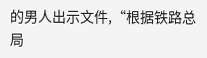的男人出示文件,“根据铁路总局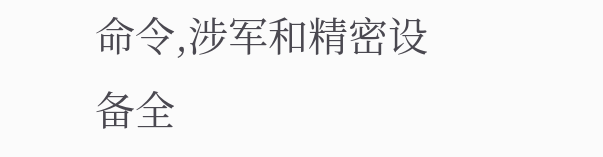命令,涉军和精密设备全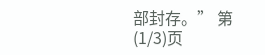部封存。” 第(1/3)页